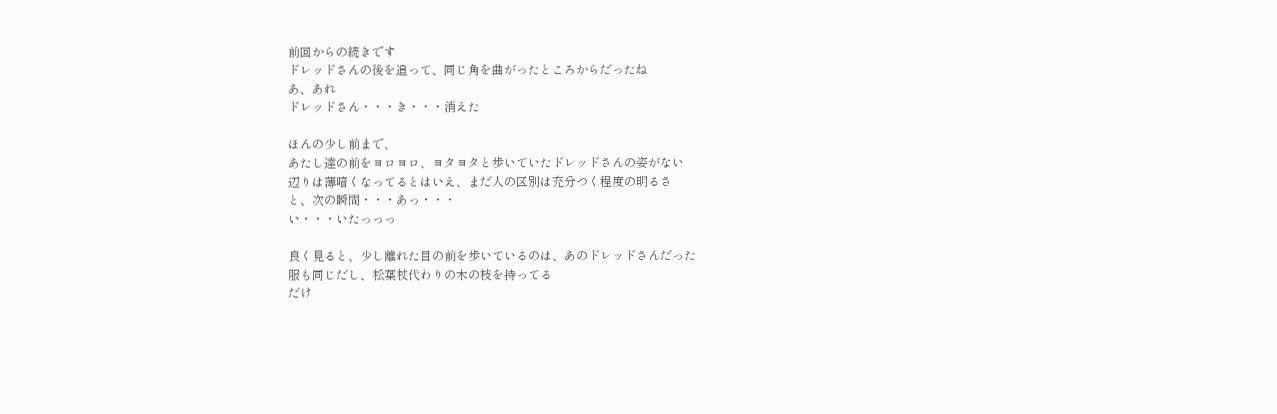前回からの続きです
ドレッドさんの後を追って、同じ角を曲がったところからだったね
あ、あれ
ドレッドさん・・・き・・・消えた

ほんの少し前まで、
あたし達の前をヨロヨロ、ヨタヨタと歩いていたドレッドさんの姿がない
辺りは薄暗くなってるとはいえ、まだ人の区別は充分つく程度の明るさ
と、次の瞬間・・・あっ・・・
い・・・いたっっっ

良く見ると、少し離れた目の前を歩いているのは、あのドレッドさんだった
服も同じだし、松葉杖代わりの木の枝を持ってる
だけ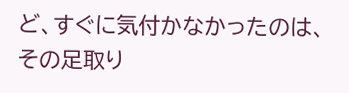ど、すぐに気付かなかったのは、その足取り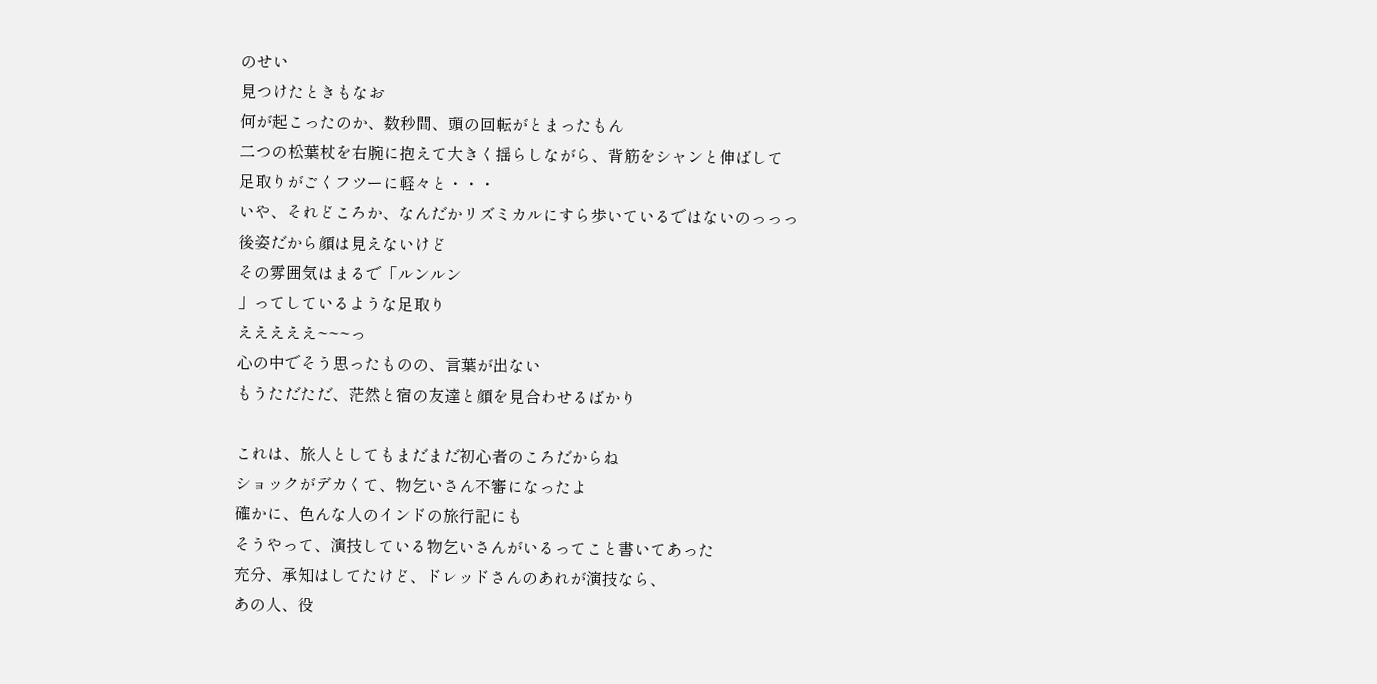のせい
見つけたときもなお
何が起こったのか、数秒間、頭の回転がとまったもん
二つの松葉杖を右腕に抱えて大きく揺らしながら、背筋をシャンと伸ばして
足取りがごくフツーに軽々と・・・
いや、それどころか、なんだかリズミカルにすら歩いているではないのっっっ
後姿だから顔は見えないけど
その雰囲気はまるで「ルンルン
」ってしているような足取り
えええええ~~~っ
心の中でそう思ったものの、言葉が出ない
もうただただ、茫然と宿の友達と顔を見合わせるばかり

これは、旅人としてもまだまだ初心者のころだからね
ショックがデカくて、物乞いさん不審になったよ
確かに、色んな人のインドの旅行記にも
そうやって、演技している物乞いさんがいるってこと書いてあった
充分、承知はしてたけど、ドレッドさんのあれが演技なら、
あの人、役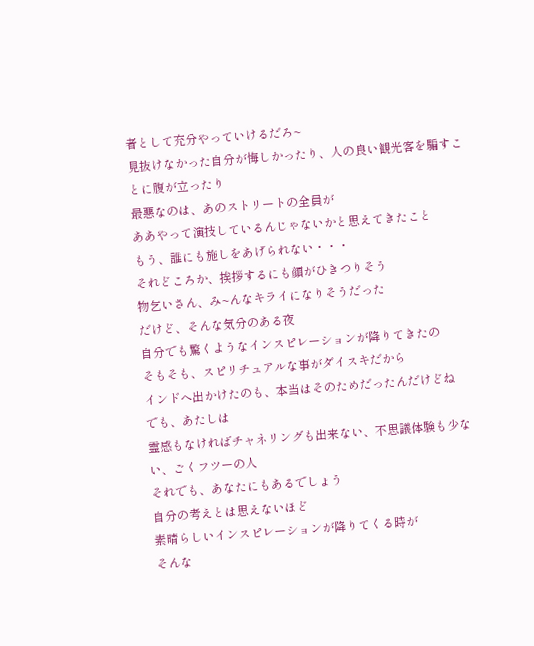者として充分やっていけるだろ~
見抜けなかった自分が悔しかったり、人の良い観光客を騙すことに腹が立ったり
最悪なのは、あのストリートの全員が
ああやって演技しているんじゃないかと思えてきたこと
もう、誰にも施しをあげられない・・・
それどころか、挨拶するにも顔がひきつりそう
物乞いさん、み~んなキライになりそうだった
だけど、そんな気分のある夜
自分でも驚くようなインスピレーションが降りてきたの
そもそも、スピリチュアルな事がダイスキだから
インドへ出かけたのも、本当はそのためだったんだけどね
でも、あたしは
霊感もなければチャネリングも出来ない、不思議体験も少ない、ごくフツーの人
それでも、あなたにもあるでしょう
自分の考えとは思えないほど
素晴らしいインスピレーションが降りてくる時が
そんな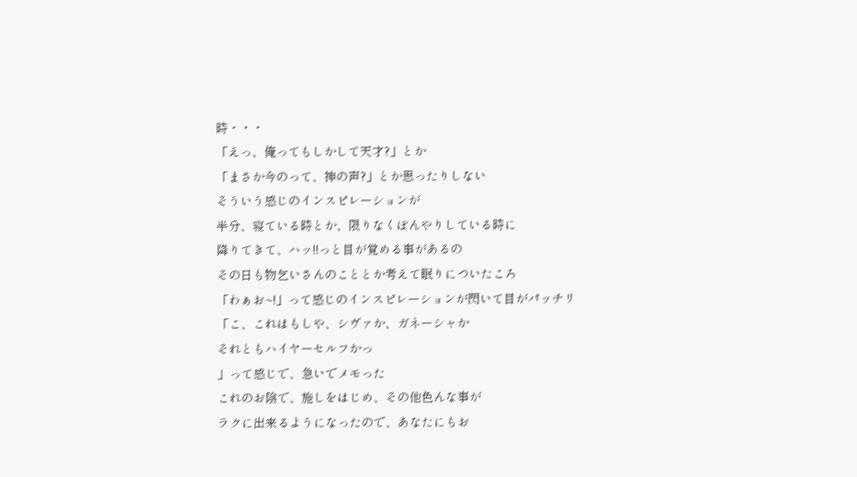時・・・
「えっ、俺ってもしかして天才?」とか
「まさか今のって、神の声?」とか思ったりしない
そういう感じのインスピレーションが
半分、寝ている時とか、限りなくぼんやりしている時に
降りてきて、ハッ!!っと目が覚める事があるの
その日も物乞いさんのこととか考えて眠りについたころ
「わぁお~!」って感じのインスピレーションが閃いて目がパッチリ
「こ、これはもしや、シヴァか、ガネーシャか
それともハイヤーセルフかっ
」って感じで、急いでメモった
これのお陰で、施しをはじめ、その他色んな事が
ラクに出来るようになったので、あなたにもお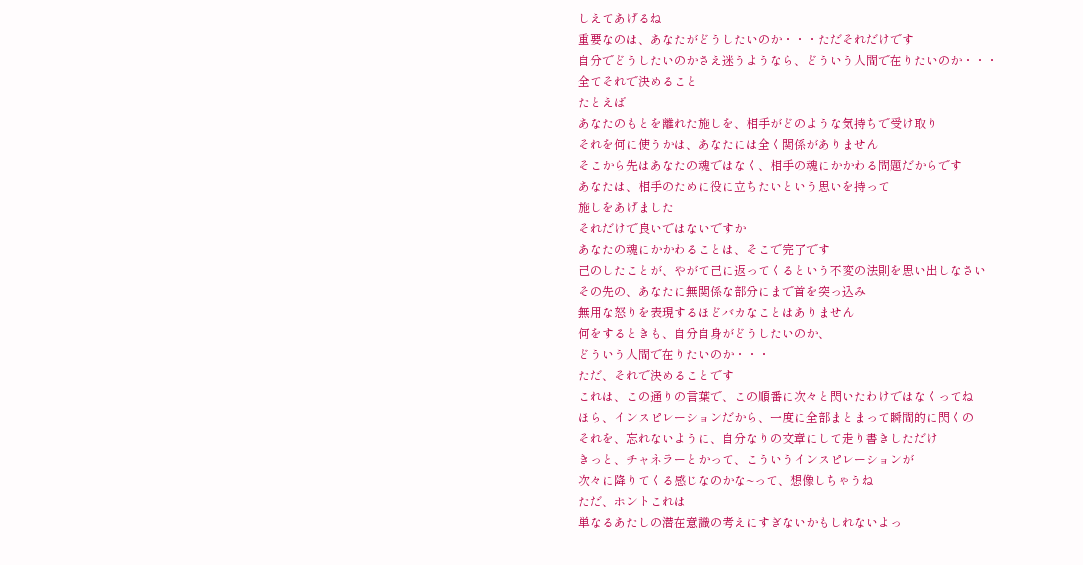しえてあげるね
重要なのは、あなたがどうしたいのか・・・ただそれだけです
自分でどうしたいのかさえ迷うようなら、どういう人間で在りたいのか・・・
全てそれで決めること
たとえば
あなたのもとを離れた施しを、相手がどのような気持ちで受け取り
それを何に使うかは、あなたには全く関係がありません
そこから先はあなたの魂ではなく、相手の魂にかかわる問題だからです
あなたは、相手のために役に立ちたいという思いを持って
施しをあげました
それだけで良いではないですか
あなたの魂にかかわることは、そこで完了です
己のしたことが、やがて己に返ってくるという不変の法則を思い出しなさい
その先の、あなたに無関係な部分にまで首を突っ込み
無用な怒りを表現するほどバカなことはありません
何をするときも、自分自身がどうしたいのか、
どういう人間で在りたいのか・・・
ただ、それで決めることです
これは、この通りの言葉で、この順番に次々と閃いたわけではなくってね
ほら、インスピレーションだから、一度に全部まとまって瞬間的に閃くの
それを、忘れないように、自分なりの文章にして走り書きしただけ
きっと、チャネラーとかって、こういうインスピレーションが
次々に降りてくる感じなのかな~って、想像しちゃうね
ただ、ホントこれは
単なるあたしの潜在意識の考えにすぎないかもしれないよっ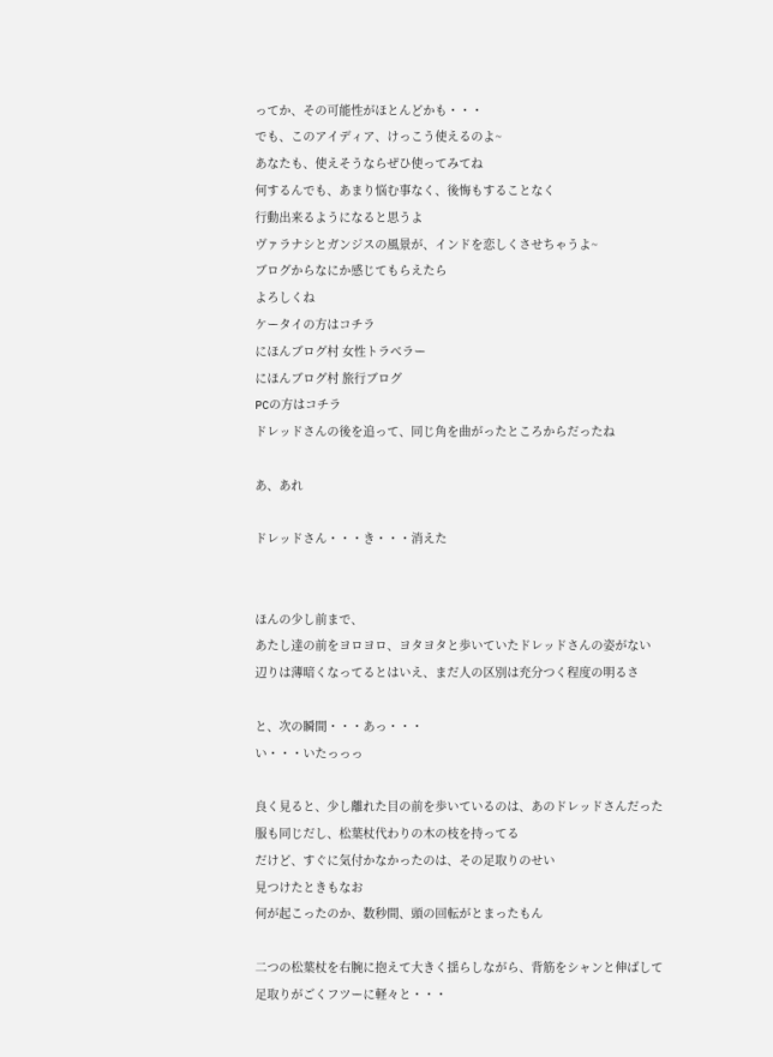ってか、その可能性がほとんどかも・・・
でも、このアイディア、けっこう使えるのよ~
あなたも、使えそうならぜひ使ってみてね
何するんでも、あまり悩む事なく、後悔もすることなく
行動出来るようになると思うよ
ヴァラナシとガンジスの風景が、インドを恋しくさせちゃうよ~
ブログからなにか感じてもらえたら
よろしくね
ケータイの方はコチラ
にほんブログ村 女性トラベラー
にほんブログ村 旅行ブログ
PCの方はコチラ
ドレッドさんの後を追って、同じ角を曲がったところからだったね

あ、あれ

ドレッドさん・・・き・・・消えた


ほんの少し前まで、
あたし達の前をヨロヨロ、ヨタヨタと歩いていたドレッドさんの姿がない
辺りは薄暗くなってるとはいえ、まだ人の区別は充分つく程度の明るさ

と、次の瞬間・・・あっ・・・
い・・・いたっっっ

良く見ると、少し離れた目の前を歩いているのは、あのドレッドさんだった
服も同じだし、松葉杖代わりの木の枝を持ってる
だけど、すぐに気付かなかったのは、その足取りのせい
見つけたときもなお
何が起こったのか、数秒間、頭の回転がとまったもん

二つの松葉杖を右腕に抱えて大きく揺らしながら、背筋をシャンと伸ばして
足取りがごくフツーに軽々と・・・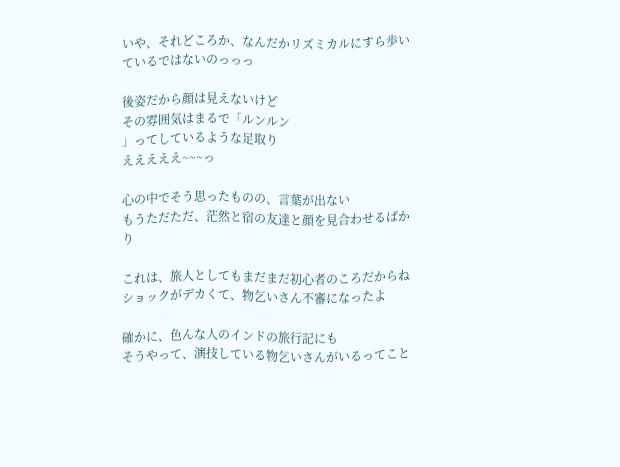いや、それどころか、なんだかリズミカルにすら歩いているではないのっっっ

後姿だから顔は見えないけど
その雰囲気はまるで「ルンルン
」ってしているような足取り
えええええ~~~っ

心の中でそう思ったものの、言葉が出ない
もうただただ、茫然と宿の友達と顔を見合わせるばかり

これは、旅人としてもまだまだ初心者のころだからね
ショックがデカくて、物乞いさん不審になったよ

確かに、色んな人のインドの旅行記にも
そうやって、演技している物乞いさんがいるってこと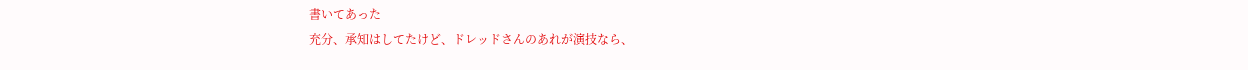書いてあった
充分、承知はしてたけど、ドレッドさんのあれが演技なら、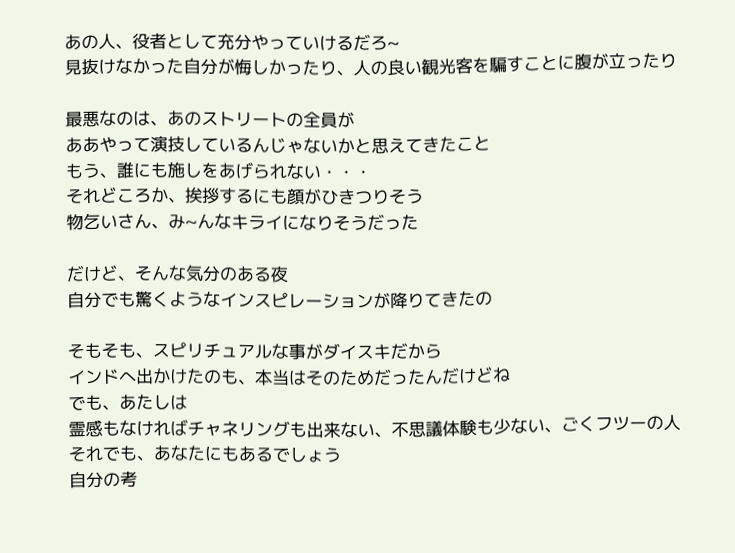あの人、役者として充分やっていけるだろ~
見抜けなかった自分が悔しかったり、人の良い観光客を騙すことに腹が立ったり

最悪なのは、あのストリートの全員が
ああやって演技しているんじゃないかと思えてきたこと
もう、誰にも施しをあげられない・・・
それどころか、挨拶するにも顔がひきつりそう
物乞いさん、み~んなキライになりそうだった

だけど、そんな気分のある夜
自分でも驚くようなインスピレーションが降りてきたの

そもそも、スピリチュアルな事がダイスキだから
インドへ出かけたのも、本当はそのためだったんだけどね
でも、あたしは
霊感もなければチャネリングも出来ない、不思議体験も少ない、ごくフツーの人
それでも、あなたにもあるでしょう
自分の考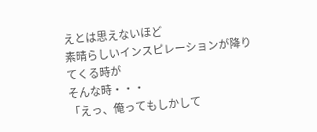えとは思えないほど
素晴らしいインスピレーションが降りてくる時が
そんな時・・・
「えっ、俺ってもしかして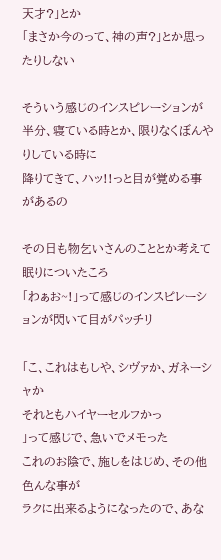天才?」とか
「まさか今のって、神の声?」とか思ったりしない

そういう感じのインスピレーションが
半分、寝ている時とか、限りなくぼんやりしている時に
降りてきて、ハッ!!っと目が覚める事があるの

その日も物乞いさんのこととか考えて眠りについたころ
「わぁお~!」って感じのインスピレーションが閃いて目がパッチリ

「こ、これはもしや、シヴァか、ガネーシャか
それともハイヤーセルフかっ
」って感じで、急いでメモった
これのお陰で、施しをはじめ、その他色んな事が
ラクに出来るようになったので、あな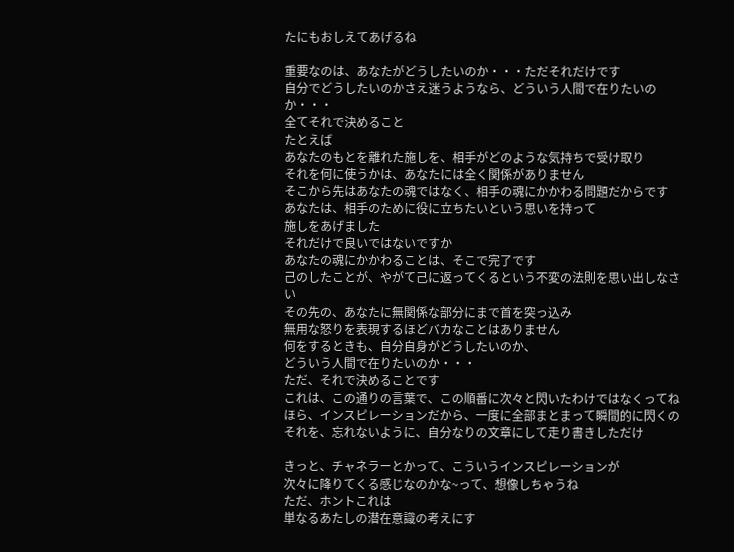たにもおしえてあげるね

重要なのは、あなたがどうしたいのか・・・ただそれだけです
自分でどうしたいのかさえ迷うようなら、どういう人間で在りたいのか・・・
全てそれで決めること
たとえば
あなたのもとを離れた施しを、相手がどのような気持ちで受け取り
それを何に使うかは、あなたには全く関係がありません
そこから先はあなたの魂ではなく、相手の魂にかかわる問題だからです
あなたは、相手のために役に立ちたいという思いを持って
施しをあげました
それだけで良いではないですか
あなたの魂にかかわることは、そこで完了です
己のしたことが、やがて己に返ってくるという不変の法則を思い出しなさい
その先の、あなたに無関係な部分にまで首を突っ込み
無用な怒りを表現するほどバカなことはありません
何をするときも、自分自身がどうしたいのか、
どういう人間で在りたいのか・・・
ただ、それで決めることです
これは、この通りの言葉で、この順番に次々と閃いたわけではなくってね
ほら、インスピレーションだから、一度に全部まとまって瞬間的に閃くの
それを、忘れないように、自分なりの文章にして走り書きしただけ

きっと、チャネラーとかって、こういうインスピレーションが
次々に降りてくる感じなのかな~って、想像しちゃうね
ただ、ホントこれは
単なるあたしの潜在意識の考えにす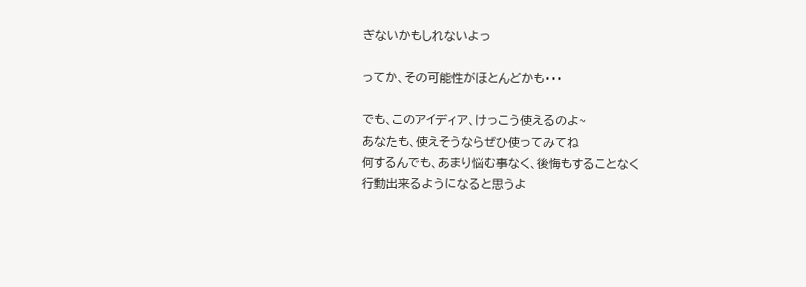ぎないかもしれないよっ

ってか、その可能性がほとんどかも・・・

でも、このアイディア、けっこう使えるのよ~
あなたも、使えそうならぜひ使ってみてね
何するんでも、あまり悩む事なく、後悔もすることなく
行動出来るようになると思うよ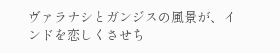ヴァラナシとガンジスの風景が、インドを恋しくさせち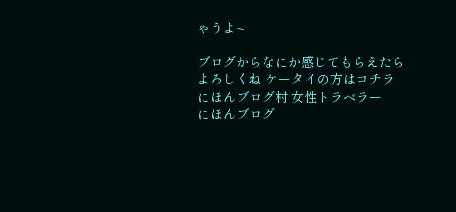ゃうよ~

ブログからなにか感じてもらえたら
よろしくね ケータイの方はコチラ
にほんブログ村 女性トラベラー
にほんブログ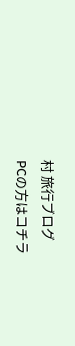村 旅行ブログ
PCの方はコチラ